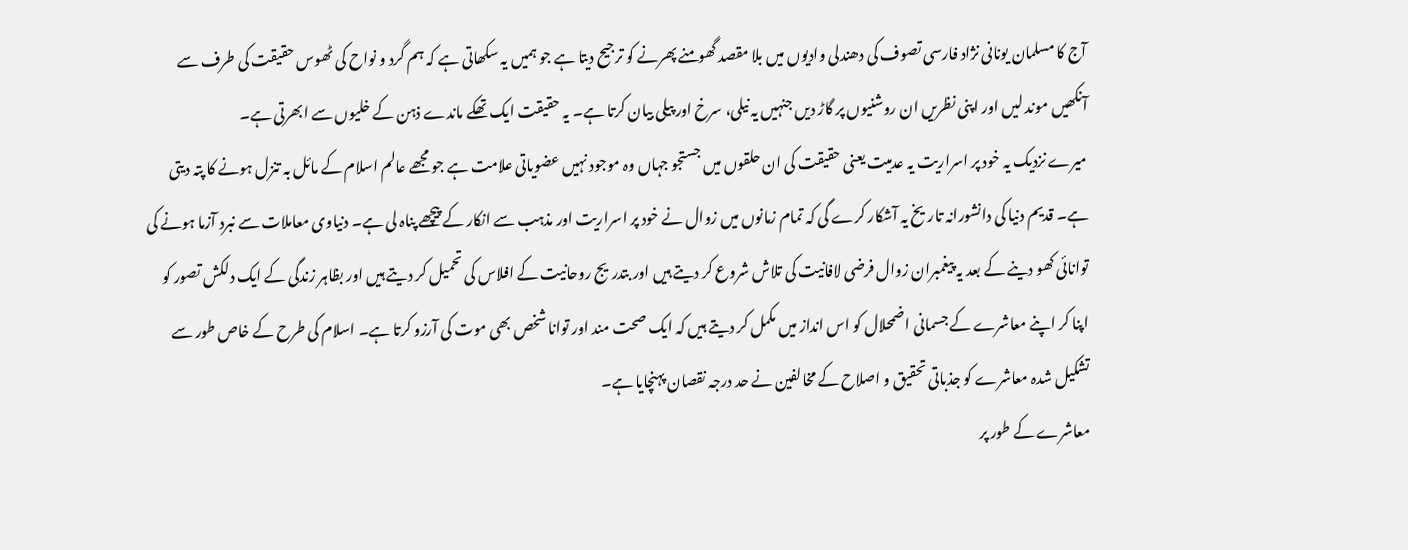آج کا مسلمان یونانی نژاد فارسی تصوف کی دھندلی وادیوں میں بلا مقصد گھومنے پھرنے کو ترجیح دیتا ہے جو ہمیں یہ سکھاتی ہے کہ ہم گرد و نواح کی ٹھوس حقیقت کی طرف سے آنکھیں موند لیں اور اپنی نظریں ان روشنیوں پر گاڑ دیں جنہیں یہ نیلی، سرخ اور پیلی بیان کرتا ہے۔ یہ حقیقت ایک تھکے ماندے ذہن کے خلیوں سے ابھرتی ہے۔
میرے نزدیک یہ خود پر اسراریت یہ عدمیت یعنی حقیقت کی ان حلقوں میں جستجو جہاں وہ موجود نہیں عضویاتی علامت ہے جو مجھے عالم اسلام کے مائل بہ تنزل ہونے کا پتہ دیتی ہے۔ قدیم دنیا کی دانشورانہ تاریخ یہ آشکار کرے گی کہ تمام زمانوں میں زوال نے خود پر اسراریت اور مذہب سے انکار کے پیچھے پناہ لی ہے۔ دنیاوی معاملات سے نبرد آزما ہونے کی توانائی کھو دینے کے بعد یہ پیغمبران زوال فرضی لافانیت کی تلاش شروع کر دیتے ہیں اور بتدریج روحانیت کے افلاس کی تحمیل کر دیتے ہیں اور بظاہر زندگی کے ایک دلکش تصور کو اپنا کر اپنے معاشرے کے جسمانی اضمحلال کو اس انداز میں مکمل کر دیتے ہیں کہ ایک صحت مند اور توانا شخص بھی موت کی آرزو کرتا ہے۔ اسلام کی طرح کے خاص طور سے تشکیل شدہ معاشرے کو جذباتی تحقیق و اصلاح کے مخالفین نے حد درجہ نقصان پہنچایا ہے۔
معاشرے کے طور پر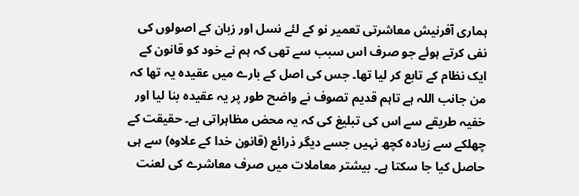ہماری آفرنیش معاشرتی تعمیر نو کے لئے نسل اور زبان کے اصولوں کی نفی کرتے ہوئے جو صرف اس سبب سے تھی کہ ہم نے خود کو قانون کے ایک نظام کے تابع کر لیا تھا۔ جس کی اصل کے بارے میں عقیدہ یہ تھا کہ من جانب اللہ ہے تاہم قدیم تصوف نے واضح طور پر یہ عقیدہ بنا لیا اور خفیہ طریقے سے اس کی تبلیغ کی کہ یہ محض مظاہراتی ہے۔ حقیقت کے چھلکے سے زیادہ کچھ نہیں جسے دیگر ذرائع (قانون خدا کے علاوہ) سے ہی حاصل کیا جا سکتا ہے۔ بیشتر معاملات میں صرف معاشرے کی لعنت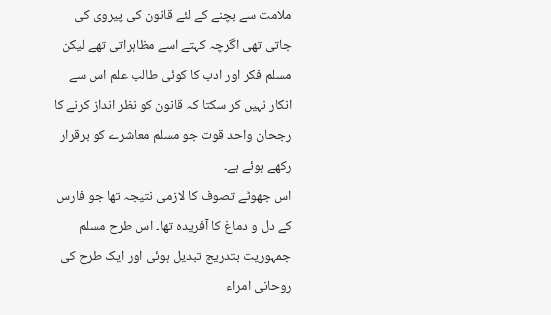ملامت سے بچنے کے لئے قانون کی پیروی کی جاتی تھی اگرچہ کہتے اسے مظاہراتی تھے لیکن مسلم فکر اور ادب کا کوئی طالب علم اس سے انکار نہیں کر سکتا کہ قانون کو نظر انداز کرنے کا رجحان واحد قوت جو مسلم معاشرے کو برقرار رکھے ہوئے ہے۔
اس جھوٹے تصوف کا لازمی نتیجہ تھا جو فارس کے دل و دماغ کا آفریدہ تھا۔ اس طرح مسلم جمہوریت بتدریج تبدیل ہوئی اور ایک طرح کی روحانی امراء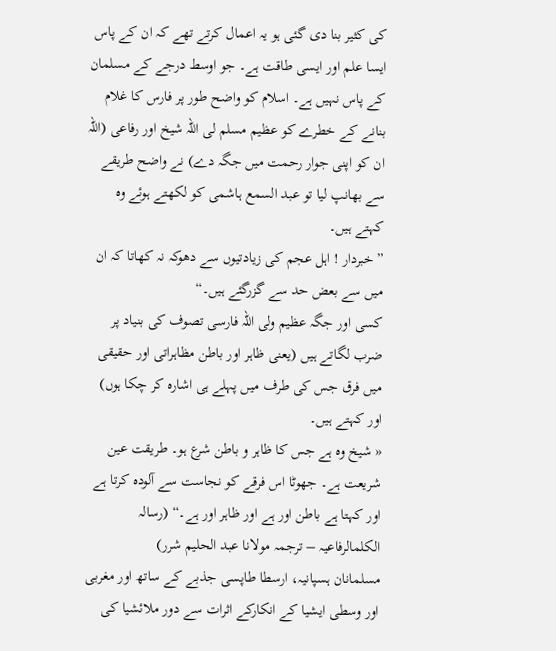کی کثیر بنا دی گئی ہو یہ اعمال کرتے تھے کہ ان کے پاس ایسا علم اور ایسی طاقت ہے۔ جو اوسط درجے کے مسلمان کے پاس نہیں ہے۔ اسلام کو واضح طور پر فارس کا غلام بنانے کے خطرے کو عظیم مسلم لی اللہ شیخ اور رفاعی (اللہ ان کو اپنی جوار رحمت میں جگہ دے) نے واضح طریقے سے بھانپ لیا تو عبد السمع ہاشمی کو لکھتے ہوئے وہ کہتے ہیں۔
”خبردار ! اہل عجم کی زیادتیوں سے دھوکہ نہ کھاتا کہ ان میں سے بعض حد سے گزرگئے ہیں۔“
کسی اور جگہ عظیم ولی اللہ فارسی تصوف کی بنیاد پر ضرب لگاتے ہیں (یعنی ظاہر اور باطن مظاہراتی اور حقیقی میں فرق جس کی طرف میں پہلے ہی اشارہ کر چکا ہوں) اور کہتے ہیں۔
« شیخ وہ ہے جس کا ظاہر و باطن شرع ہو۔ طریقت عین شریعت ہے۔ جھوٹا اس فرقے کو نجاست سے آلودہ کرتا ہے اور کہتا ہے باطن اور ہے اور ظاہر اور ہے۔“ (رسالہ الکلمالرفاعیہ – ترجمہ مولانا عبد الحلیم شرر)
مسلمانان ہسپانیہ، ارسطا طاپسی جذبے کے ساتھ اور مغربی اور وسطی ایشیا کے انکارکے اثرات سے دور ملائشیا کی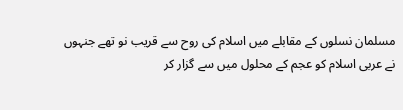مسلمان نسلوں کے مقابلے میں اسلام کی روح سے قریب نو تھے جنہوں نے عربی اسلام کو عجم کے محلول میں سے گزار کر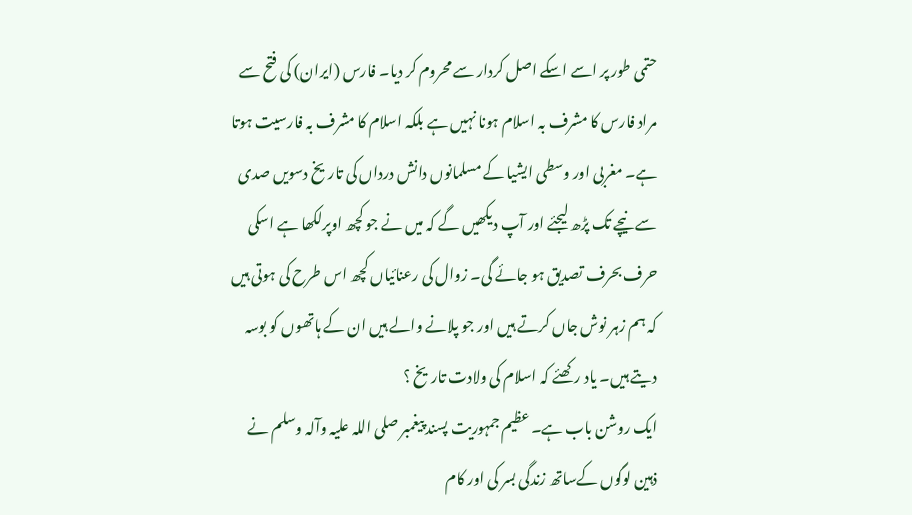حتمی طور پر اسے اسکے اصل کردار سے محروم کر دیا۔ فارس (ایران) کی فتح سے مراد فارس کا مشرف بہ اسلام ہونا نہیں ہے بلکہ اسلام کا مشرف بہ فارسیت ہوتا ہے۔ مغربی اور وسطی ایشیا کے مسلمانوں دانش درداں کی تاریخ دسویں صدی سے نیچے تک پڑھ لیجئے اور آپ دیکھیں گے کہ میں نے جو کچھ اوپرلکھا ہے اسکی حرف بحرف تصدیق ہو جائے گی۔ زوال کی رعنائیاں کچھ اس طرح کی ہوتی ہیں کہ ہم زہر نوش جاں کرتے ہیں اور جو پلانے والے ہیں ان کے ہاتھوں کو بوسہ دیتے ہیں۔ یاد رکھئے کہ اسلام کی ولادت تاریخ ؟
ایک روشن باب ہے۔ عظیم جمہوریت پسند پیغمبر صلی اللہ علیہ وآلہ وسلم نے ذہین لوگوں کےساتھ زندگی بسر کی اور کام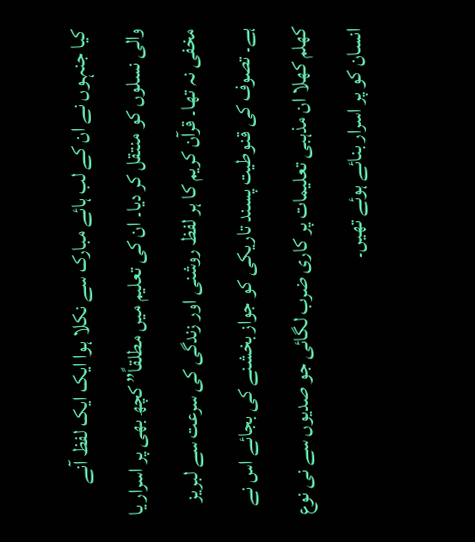کیا جنہوں نے ان کے لب ہائے مبارک سے نکلا ہوا ایک ایک لفظ آنے والی نسلوں کو منتقل کر دیا۔ ان کی تعلیم میں مطلقاً” کچھ بھی پر اسرار یا مخفی نہ تھا۔ قرآن کریم کا ہر لفظ روشنی اور زندگی کی سرعت سے لبریز ہے۔ تصوف کی قنوطیت پسند تاریکی کو جواز بخشنے کی بجائے اس نے کھلم کھلا ان مذہبی تعلیمات پر کاری ضرب لگائی جو صدیوں سے نی نوع انسان کو پر اسرار بنائے ہوئے تھیں۔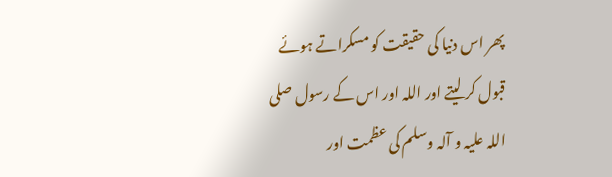پھر اس دنیا کی حقیقت کو مسکراتے ہوئے قبول کر لیتے اور اللہ اور اس کے رسول صلی اللہ علیہ و آلہ وسلم کی عظمت اور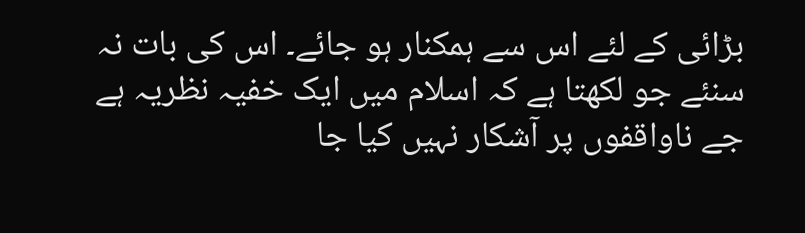بڑائی کے لئے اس سے ہمکنار ہو جائے۔ اس کی بات نہ سنئے جو لکھتا ہے کہ اسلام میں ایک خفیہ نظریہ ہے جے ناواقفوں پر آشکار نہیں کیا جا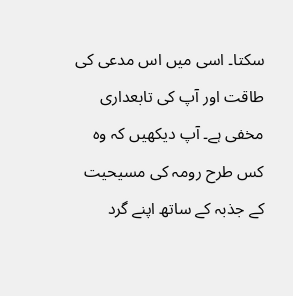سکتا۔ اسی میں اس مدعی کی طاقت اور آپ کی تابعداری مخفی ہے۔ آپ دیکھیں کہ وہ کس طرح رومہ کی مسیحیت کے جذبہ کے ساتھ اپنے گرد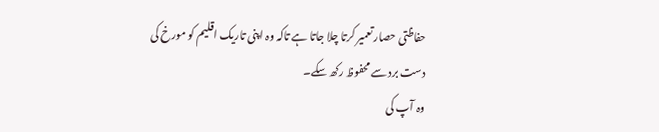حفاظتی حصار تعمیر کرتا چلا جاتا ہے تاکہ وہ اپنی تاریک اقلیم کو مورخ کی دست برد سے محفوظ رکھ سکے۔
وہ آپ کی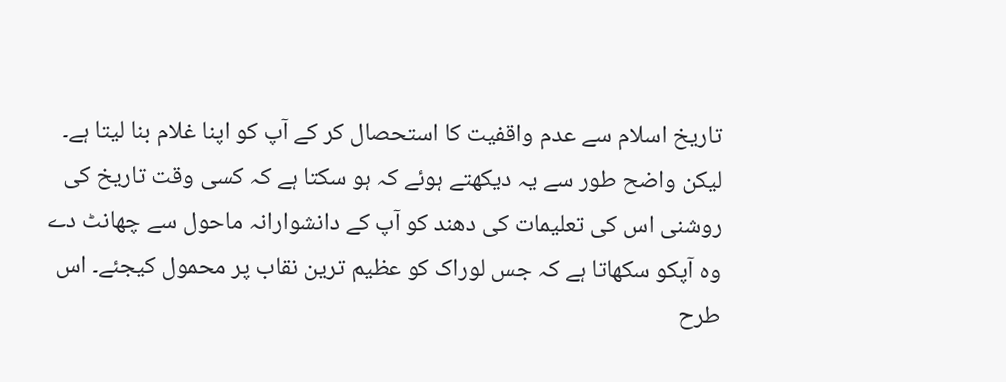تاریخ اسلام سے عدم واقفیت کا استحصال کر کے آپ کو اپنا غلام بنا لیتا ہے۔ لیکن واضح طور سے یہ دیکھتے ہوئے کہ ہو سکتا ہے کہ کسی وقت تاریخ کی روشنی اس کی تعلیمات کی دھند کو آپ کے دانشوارانہ ماحول سے چھانٹ دے وہ آپکو سکھاتا ہے کہ جس لوراک کو عظیم ترین نقاب پر محمول کیجئے۔ اس طرح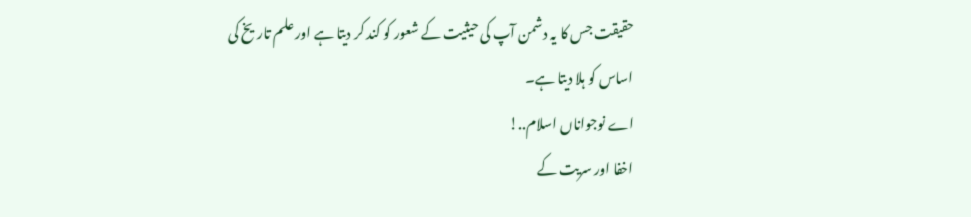حقیقت جس کا یہ دشمن آپ کی حیثیت کے شعور کو کند کر دیتا ہے اور علم تاریخ کی اساس کو ہلا دیتا ہے۔
اے نوجواناں اسلام..!
اخفا اور سریت کے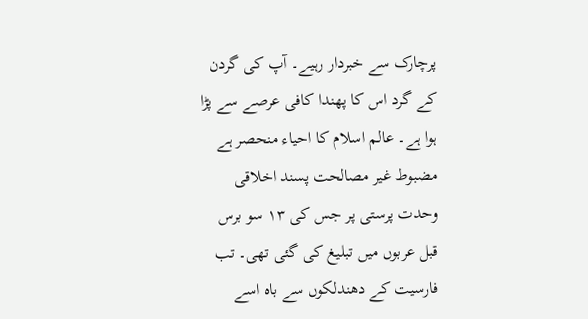پرچارک سے خبردار رہیے۔ آپ کی گردن کے گرد اس کا پھندا کافی عرصے سے پڑا ہوا ہے۔ عالم اسلام کا احیاء منحصر ہے مضبوط غیر مصالحت پسند اخلاقی وحدت پرستی پر جس کی ۱۳ سو برس قبل عربوں میں تبلیغ کی گئی تھی۔ تب فارسیت کے دھندلکوں سے باہ اسے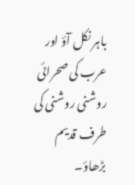باہر نکل آؤ اور عرب کی صحرائی روشنی روشنی کی طرف قدیم بڑھاؤ۔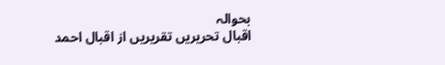بحوالہ
اقبال تحریریں تقریریں از اقبال احمد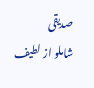صدیقی
شاملو از لطیف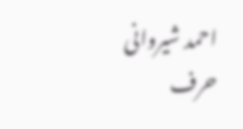احمد شیروانی
حرف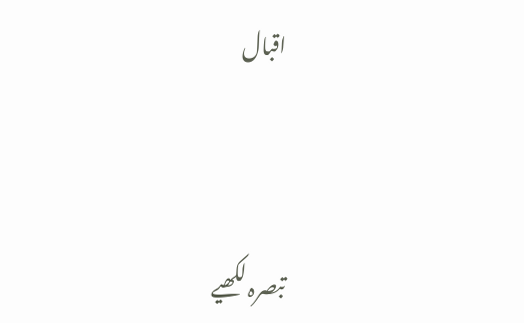اقبال



تبصرہ لکھیے